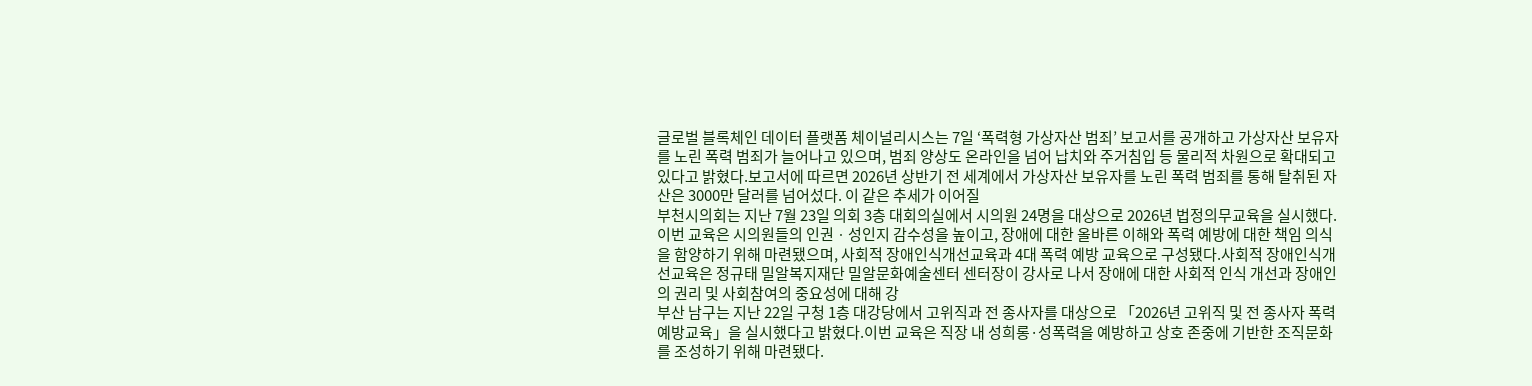글로벌 블록체인 데이터 플랫폼 체이널리시스는 7일 ‘폭력형 가상자산 범죄’ 보고서를 공개하고 가상자산 보유자를 노린 폭력 범죄가 늘어나고 있으며, 범죄 양상도 온라인을 넘어 납치와 주거침입 등 물리적 차원으로 확대되고 있다고 밝혔다.보고서에 따르면 2026년 상반기 전 세계에서 가상자산 보유자를 노린 폭력 범죄를 통해 탈취된 자산은 3000만 달러를 넘어섰다. 이 같은 추세가 이어질
부천시의회는 지난 7월 23일 의회 3층 대회의실에서 시의원 24명을 대상으로 2026년 법정의무교육을 실시했다.이번 교육은 시의원들의 인권ㆍ성인지 감수성을 높이고, 장애에 대한 올바른 이해와 폭력 예방에 대한 책임 의식을 함양하기 위해 마련됐으며, 사회적 장애인식개선교육과 4대 폭력 예방 교육으로 구성됐다.사회적 장애인식개선교육은 정규태 밀알복지재단 밀알문화예술센터 센터장이 강사로 나서 장애에 대한 사회적 인식 개선과 장애인의 권리 및 사회참여의 중요성에 대해 강
부산 남구는 지난 22일 구청 1층 대강당에서 고위직과 전 종사자를 대상으로 「2026년 고위직 및 전 종사자 폭력 예방교육」을 실시했다고 밝혔다.이번 교육은 직장 내 성희롱·성폭력을 예방하고 상호 존중에 기반한 조직문화를 조성하기 위해 마련됐다.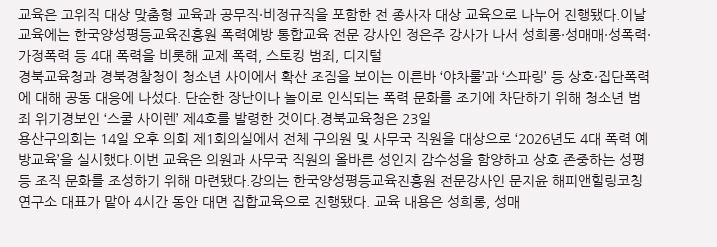교육은 고위직 대상 맞춤형 교육과 공무직·비정규직을 포함한 전 종사자 대상 교육으로 나누어 진행됐다.이날 교육에는 한국양성평등교육진흥원 폭력예방 통합교육 전문 강사인 정은주 강사가 나서 성희롱·성매매·성폭력·가정폭력 등 4대 폭력을 비롯해 교제 폭력, 스토킹 범죄, 디지털
경북교육청과 경북경찰청이 청소년 사이에서 확산 조짐을 보이는 이른바 ‘야차룰’과 ‘스파링’ 등 상호·집단폭력에 대해 공동 대응에 나섰다. 단순한 장난이나 놀이로 인식되는 폭력 문화를 조기에 차단하기 위해 청소년 범죄 위기경보인 ‘스쿨 사이렌’ 제4호를 발령한 것이다.경북교육청은 23일
용산구의회는 14일 오후 의회 제1회의실에서 전체 구의원 및 사무국 직원을 대상으로 ‘2026년도 4대 폭력 예방교육’을 실시했다.이번 교육은 의원과 사무국 직원의 올바른 성인지 감수성을 함양하고 상호 존중하는 성평등 조직 문화를 조성하기 위해 마련됐다.강의는 한국양성평등교육진흥원 전문강사인 문지윤 해피앤힐링코칭연구소 대표가 맡아 4시간 동안 대면 집합교육으로 진행됐다. 교육 내용은 성희롱, 성매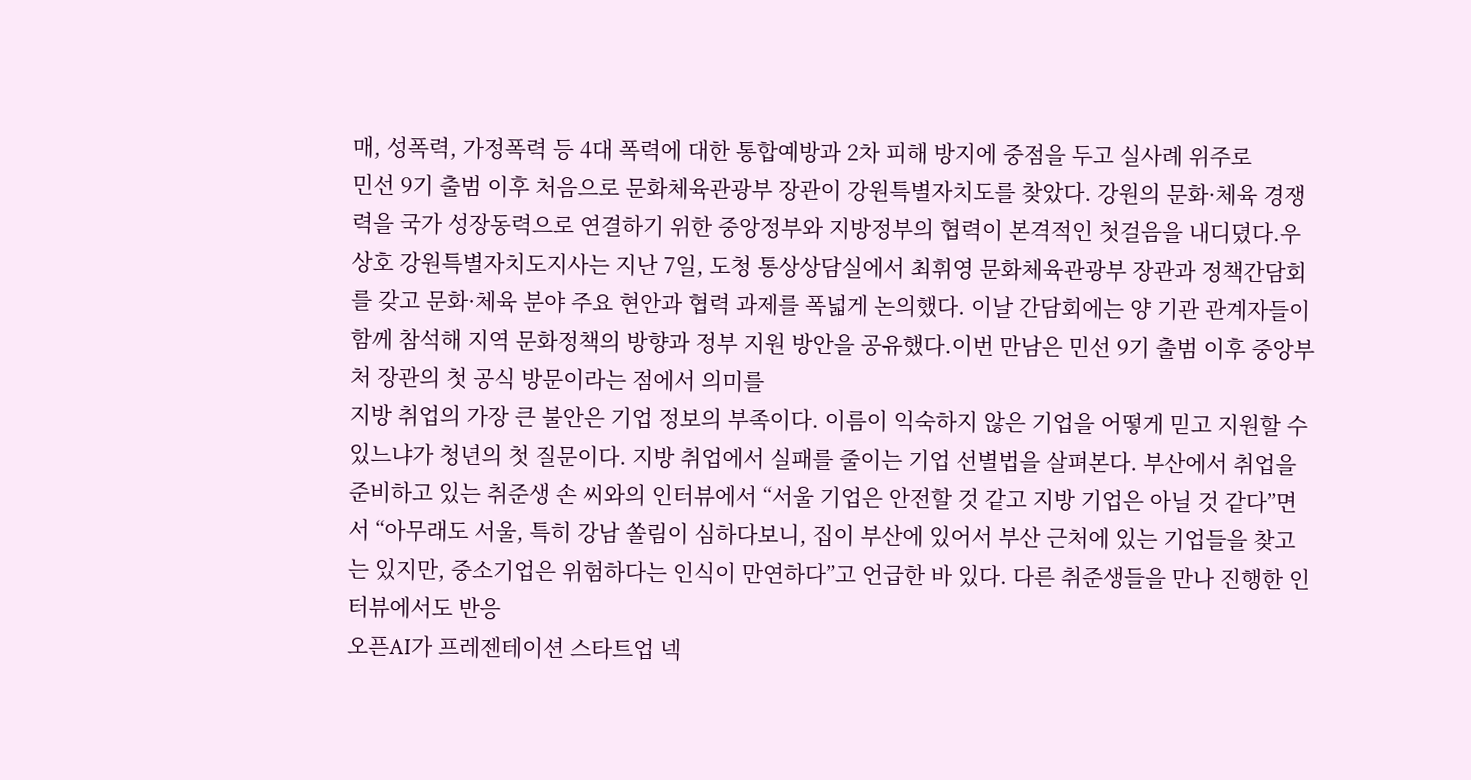매, 성폭력, 가정폭력 등 4대 폭력에 대한 통합예방과 2차 피해 방지에 중점을 두고 실사례 위주로
민선 9기 출범 이후 처음으로 문화체육관광부 장관이 강원특별자치도를 찾았다. 강원의 문화·체육 경쟁력을 국가 성장동력으로 연결하기 위한 중앙정부와 지방정부의 협력이 본격적인 첫걸음을 내디뎠다.우상호 강원특별자치도지사는 지난 7일, 도청 통상상담실에서 최휘영 문화체육관광부 장관과 정책간담회를 갖고 문화·체육 분야 주요 현안과 협력 과제를 폭넓게 논의했다. 이날 간담회에는 양 기관 관계자들이 함께 참석해 지역 문화정책의 방향과 정부 지원 방안을 공유했다.이번 만남은 민선 9기 출범 이후 중앙부처 장관의 첫 공식 방문이라는 점에서 의미를
지방 취업의 가장 큰 불안은 기업 정보의 부족이다. 이름이 익숙하지 않은 기업을 어떻게 믿고 지원할 수 있느냐가 청년의 첫 질문이다. 지방 취업에서 실패를 줄이는 기업 선별법을 살펴본다. 부산에서 취업을 준비하고 있는 취준생 손 씨와의 인터뷰에서 “서울 기업은 안전할 것 같고 지방 기업은 아닐 것 같다”면서 “아무래도 서울, 특히 강남 쏠림이 심하다보니, 집이 부산에 있어서 부산 근처에 있는 기업들을 찾고는 있지만, 중소기업은 위험하다는 인식이 만연하다”고 언급한 바 있다. 다른 취준생들을 만나 진행한 인터뷰에서도 반응
오픈AI가 프레젠테이션 스타트업 넥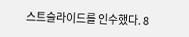스트슬라이드를 인수했다. 8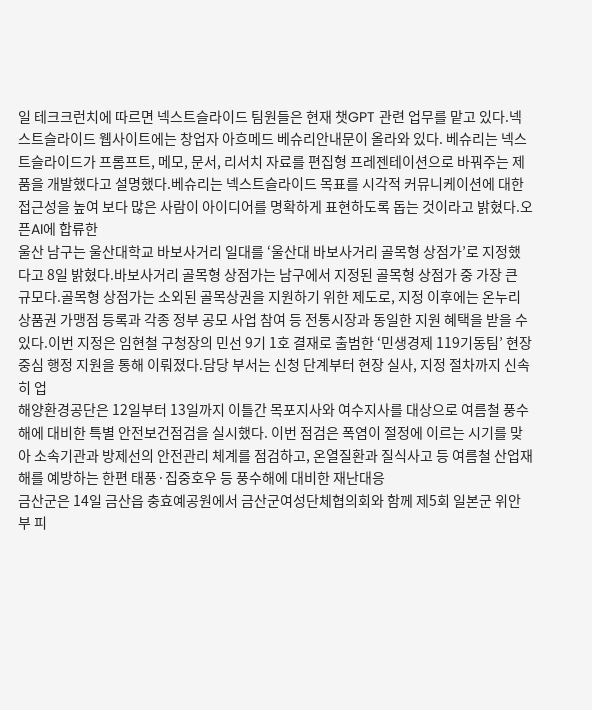일 테크크런치에 따르면 넥스트슬라이드 팀원들은 현재 챗GPT 관련 업무를 맡고 있다.넥스트슬라이드 웹사이트에는 창업자 아흐메드 베슈리안내문이 올라와 있다. 베슈리는 넥스트슬라이드가 프롬프트, 메모, 문서, 리서치 자료를 편집형 프레젠테이션으로 바꿔주는 제품을 개발했다고 설명했다.베슈리는 넥스트슬라이드 목표를 시각적 커뮤니케이션에 대한 접근성을 높여 보다 많은 사람이 아이디어를 명확하게 표현하도록 돕는 것이라고 밝혔다.오픈AI에 합류한
울산 남구는 울산대학교 바보사거리 일대를 ‘울산대 바보사거리 골목형 상점가’로 지정했다고 8일 밝혔다.바보사거리 골목형 상점가는 남구에서 지정된 골목형 상점가 중 가장 큰 규모다.골목형 상점가는 소외된 골목상권을 지원하기 위한 제도로, 지정 이후에는 온누리상품권 가맹점 등록과 각종 정부 공모 사업 참여 등 전통시장과 동일한 지원 혜택을 받을 수 있다.이번 지정은 임현철 구청장의 민선 9기 1호 결재로 출범한 ‘민생경제 119기동팀’ 현장 중심 행정 지원을 통해 이뤄졌다.담당 부서는 신청 단계부터 현장 실사, 지정 절차까지 신속히 업
해양환경공단은 12일부터 13일까지 이틀간 목포지사와 여수지사를 대상으로 여름철 풍수해에 대비한 특별 안전보건점검을 실시했다. 이번 점검은 폭염이 절정에 이르는 시기를 맞아 소속기관과 방제선의 안전관리 체계를 점검하고, 온열질환과 질식사고 등 여름철 산업재해를 예방하는 한편 태풍·집중호우 등 풍수해에 대비한 재난대응
금산군은 14일 금산읍 충효예공원에서 금산군여성단체협의회와 함께 제5회 일본군 위안부 피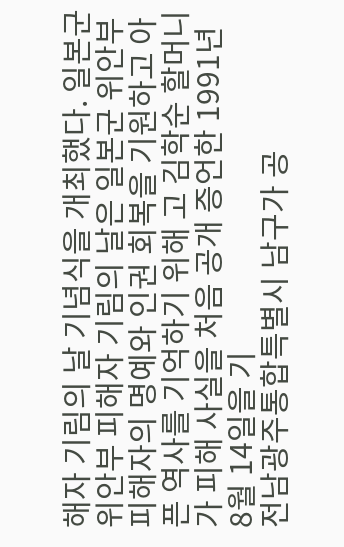해자 기림의 날 기념식을 개최했다. 일본군 위안부 피해자 기림의 날은 일본군 위안부 피해자의 명예와 인권 회복을 기원하고 아픈 역사를 기억하기 위해 고 김학순 할머니가 피해 사실을 처음 공개 증언한 1991년 8월 14일을 기
전남광주통합특별시 남구가 공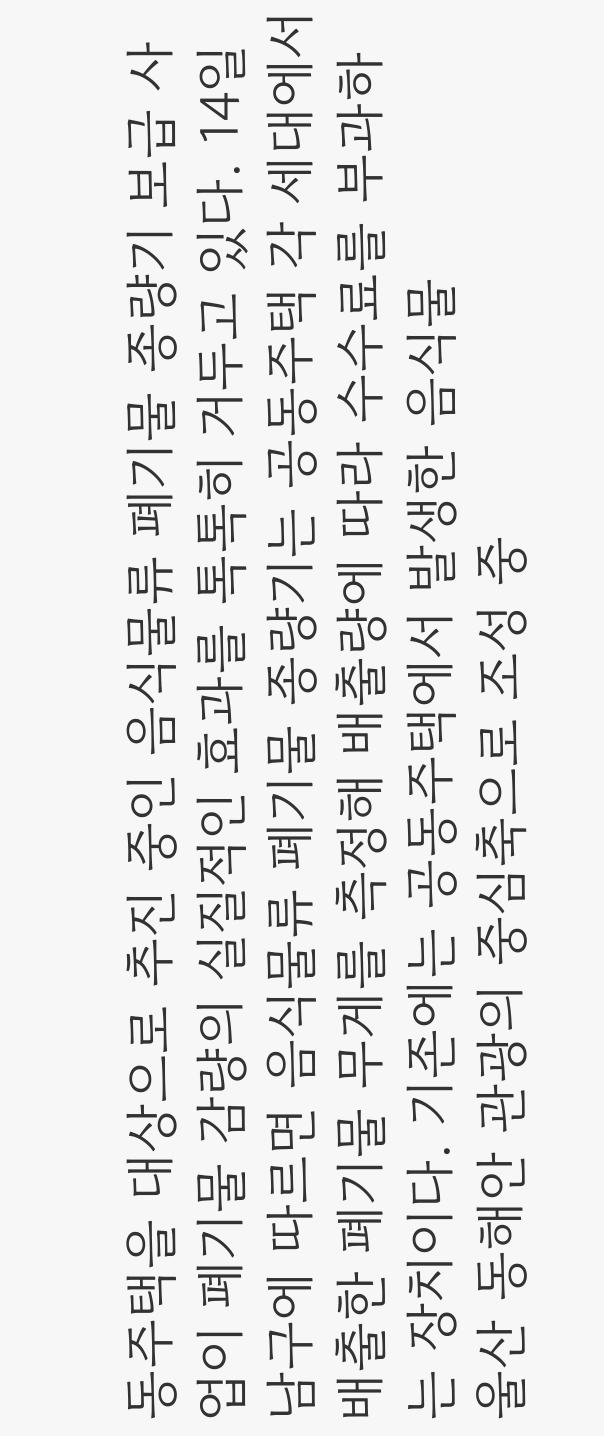동주택을 대상으로 추진 중인 음식물류 폐기물 종량기 보급 사업이 폐기물 감량의 실질적인 효과를 톡톡히 거두고 있다. 14일 남구에 따르면 음식물류 폐기물 종량기는 공동주택 각 세대에서 배출한 폐기물 무게를 측정해 배출량에 따라 수수료를 부과하는 장치이다. 기존에는 공동주택에서 발생한 음식물
울산 동해안 관광의 중심축으로 조성 중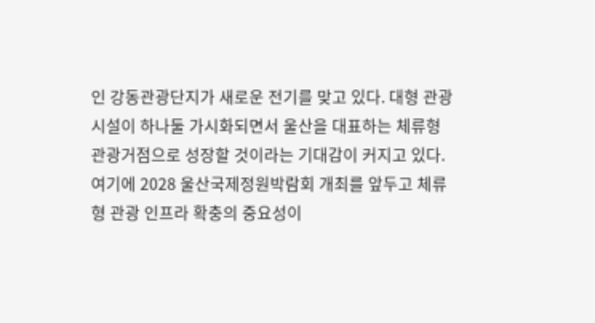인 강동관광단지가 새로운 전기를 맞고 있다. 대형 관광시설이 하나둘 가시화되면서 울산을 대표하는 체류형 관광거점으로 성장할 것이라는 기대감이 커지고 있다. 여기에 2028 울산국제정원박람회 개최를 앞두고 체류형 관광 인프라 확충의 중요성이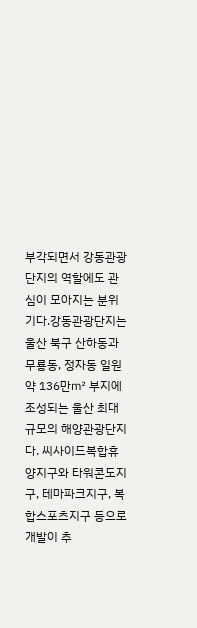부각되면서 강동관광단지의 역할에도 관심이 모아지는 분위기다.강동관광단지는 울산 북구 산하동과 무룡동, 정자동 일원 약 136만㎡ 부지에 조성되는 울산 최대 규모의 해양관광단지다. 씨사이드복합휴양지구와 타워콘도지구, 테마파크지구, 복합스포츠지구 등으로 개발이 추